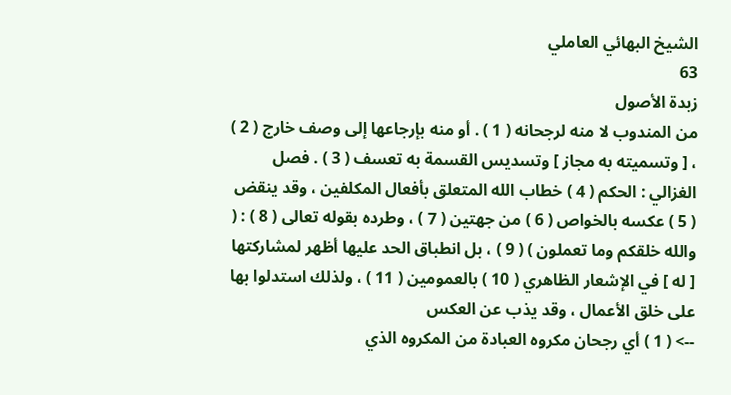الشيخ البهائي العاملي
63
زبدة الأصول
من المندوب لا منه لرجحانه ( 1 ) . أو منه بإرجاعها إلى وصف خارج ( 2 ) ، [ وتسميته به مجاز ] وتسديس القسمة به تعسف ( 3 ) . فصل الغزالي : الحكم ( 4 ) خطاب الله المتعلق بأفعال المكلفين ، وقد ينقض ( 5 ) عكسه بالخواص ( 6 ) من جهتين ( 7 ) ، وطرده بقوله تعالى ( 8 ) : ( والله خلقكم وما تعملون ) ( 9 ) ، بل انطباق الحد عليها أظهر لمشاركتها [ له ] في الإشعار الظاهري ( 10 ) بالعمومين ( 11 ) ، ولذلك استدلوا بها على خلق الأعمال ، وقد يذب عن العكس
--> ( 1 ) أي رجحان مكروه العبادة من المكروه الذي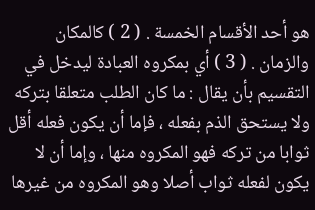هو أحد الأقسام الخمسة . ( 2 ) كالمكان والزمان . ( 3 ) أي بمكروه العبادة ليدخل في التقسيم بأن يقال : ما كان الطلب متعلقا بتركه ولا يستحق الذم بفعله ، فإما أن يكون فعله أقل ثوابا من تركه فهو المكروه منها ، وإما أن لا يكون لفعله ثواب أصلا وهو المكروه من غيرها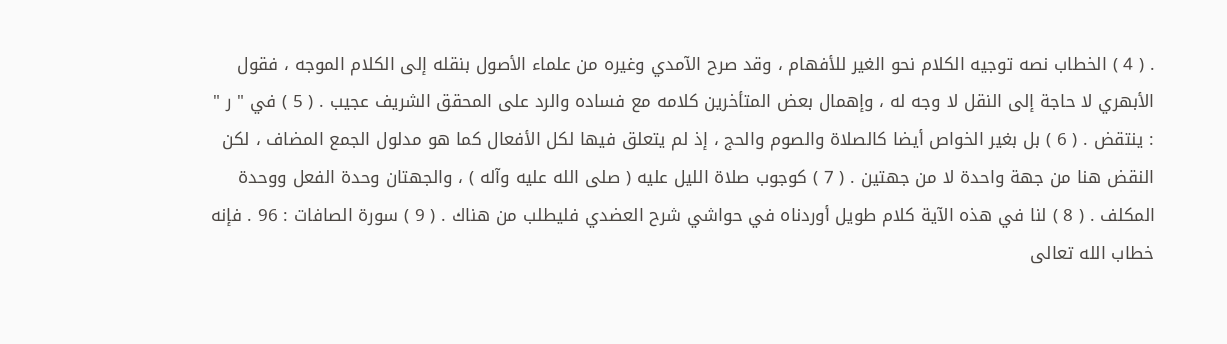. ( 4 ) الخطاب نصه توجيه الكلام نحو الغير للأفهام ، وقد صرح الآمدي وغيره من علماء الأصول بنقله إلى الكلام الموجه ، فقول الأبهري لا حاجة إلى النقل لا وجه له ، وإهمال بعض المتأخرين كلامه مع فساده والرد على المحقق الشريف عجيب . ( 5 ) في " ر " : ينتقض . ( 6 ) بل بغير الخواص أيضا كالصلاة والصوم والحج ، إذ لم يتعلق فيها لكل الأفعال كما هو مدلول الجمع المضاف ، لكن النقض هنا من جهة واحدة لا من جهتين . ( 7 ) كوجوب صلاة الليل عليه ( صلى الله عليه وآله ) ، والجهتان وحدة الفعل ووحدة المكلف . ( 8 ) لنا في هذه الآية كلام طويل أوردناه في حواشي شرح العضدي فليطلب من هناك . ( 9 ) سورة الصافات : 96 . فإنه خطاب الله تعالى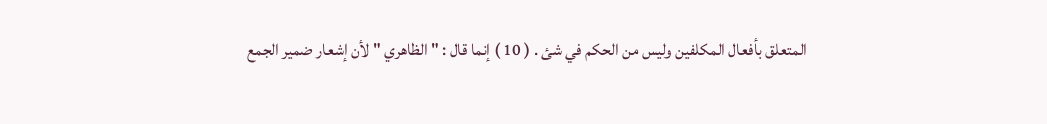المتعلق بأفعال المكلفين وليس من الحكم في شئ . ( 10 ) إنما قال : " الظاهري " لأن إشعار ضمير الجمع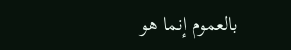بالعموم إنما هو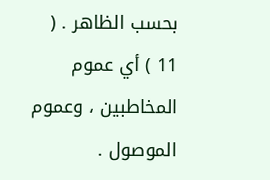بحسب الظاهر . ( 11 ) أي عموم المخاطبين ، وعموم الموصول .